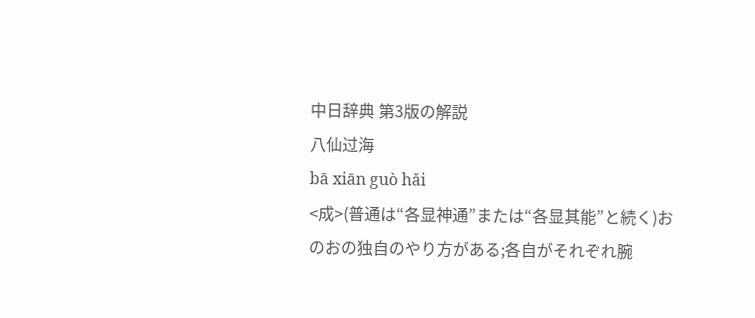中日辞典 第3版の解説
八仙过海
bā xiān guò hǎi
<成>(普通は“各显神通”または“各显其能”と続く)おのおの独自のやり方がある;各自がそれぞれ腕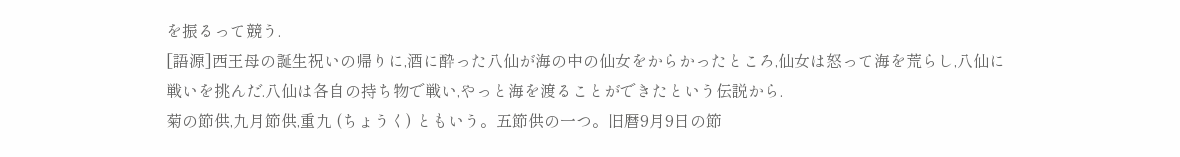を振るって競う.
[語源]西王母の誕生祝いの帰りに,酒に酔った八仙が海の中の仙女をからかったところ,仙女は怒って海を荒らし,八仙に戦いを挑んだ.八仙は各自の持ち物で戦い,やっと海を渡ることができたという伝説から.
菊の節供,九月節供,重九 (ちょうく) ともいう。五節供の一つ。旧暦9月9日の節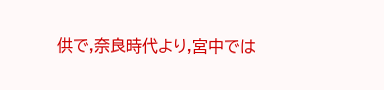供で,奈良時代より,宮中では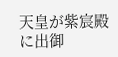天皇が紫宸殿に出御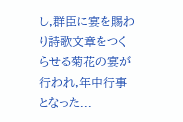し,群臣に宴を賜わり詩歌文章をつくらせる菊花の宴が行われ,年中行事となった...